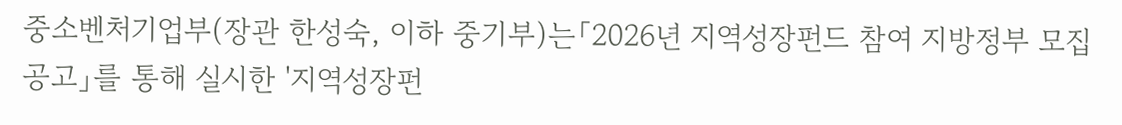중소벤처기업부(장관 한성숙, 이하 중기부)는「2026년 지역성장펀드 참여 지방정부 모집공고」를 통해 실시한 '지역성장펀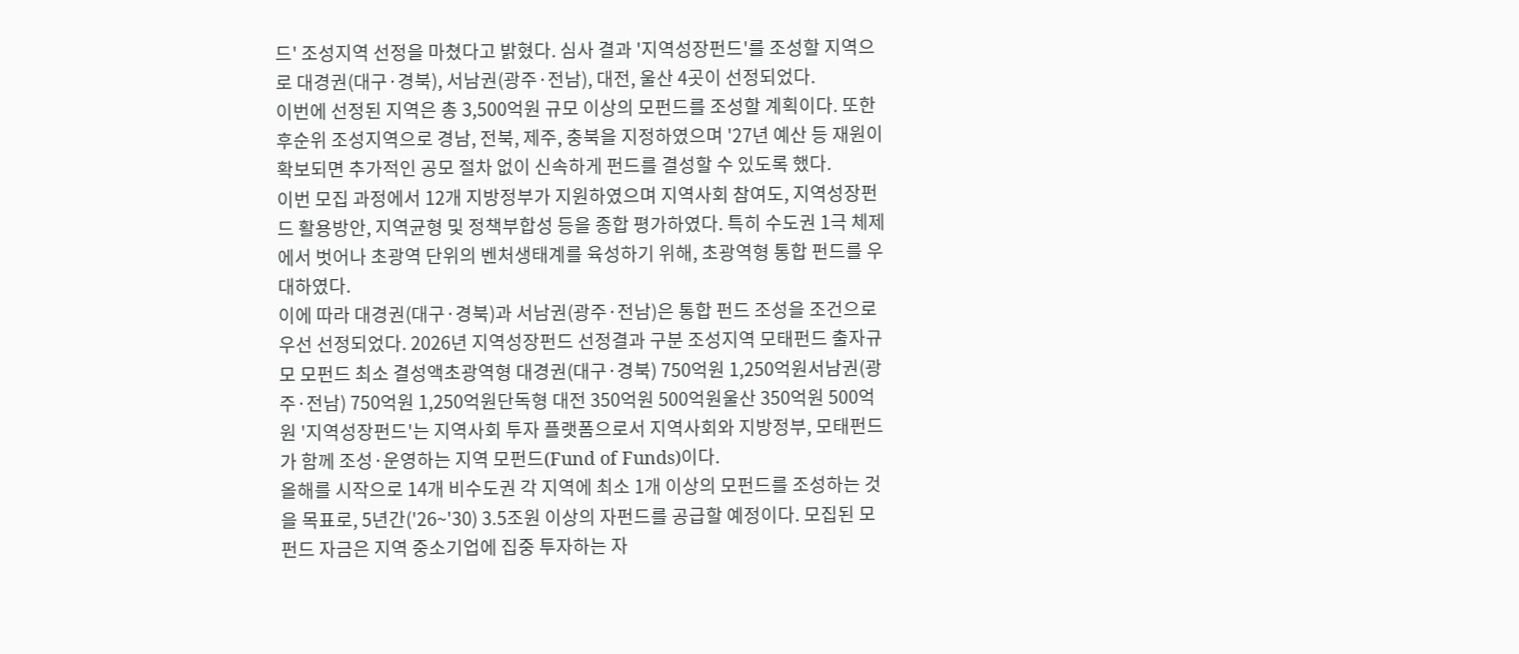드' 조성지역 선정을 마쳤다고 밝혔다. 심사 결과 '지역성장펀드'를 조성할 지역으로 대경권(대구·경북), 서남권(광주·전남), 대전, 울산 4곳이 선정되었다.
이번에 선정된 지역은 총 3,500억원 규모 이상의 모펀드를 조성할 계획이다. 또한 후순위 조성지역으로 경남, 전북, 제주, 충북을 지정하였으며 '27년 예산 등 재원이 확보되면 추가적인 공모 절차 없이 신속하게 펀드를 결성할 수 있도록 했다.
이번 모집 과정에서 12개 지방정부가 지원하였으며 지역사회 참여도, 지역성장펀드 활용방안, 지역균형 및 정책부합성 등을 종합 평가하였다. 특히 수도권 1극 체제에서 벗어나 초광역 단위의 벤처생태계를 육성하기 위해, 초광역형 통합 펀드를 우대하였다.
이에 따라 대경권(대구·경북)과 서남권(광주·전남)은 통합 펀드 조성을 조건으로 우선 선정되었다. 2026년 지역성장펀드 선정결과 구분 조성지역 모태펀드 출자규모 모펀드 최소 결성액초광역형 대경권(대구·경북) 750억원 1,250억원서남권(광주·전남) 750억원 1,250억원단독형 대전 350억원 500억원울산 350억원 500억원 '지역성장펀드'는 지역사회 투자 플랫폼으로서 지역사회와 지방정부, 모태펀드가 함께 조성·운영하는 지역 모펀드(Fund of Funds)이다.
올해를 시작으로 14개 비수도권 각 지역에 최소 1개 이상의 모펀드를 조성하는 것을 목표로, 5년간('26~'30) 3.5조원 이상의 자펀드를 공급할 예정이다. 모집된 모펀드 자금은 지역 중소기업에 집중 투자하는 자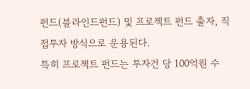펀드(블라인드펀드) 및 프로젝트 펀드 출자, 직접투자 방식으로 운용된다.
특히 프로젝트 펀드는 투자건 당 100억원 수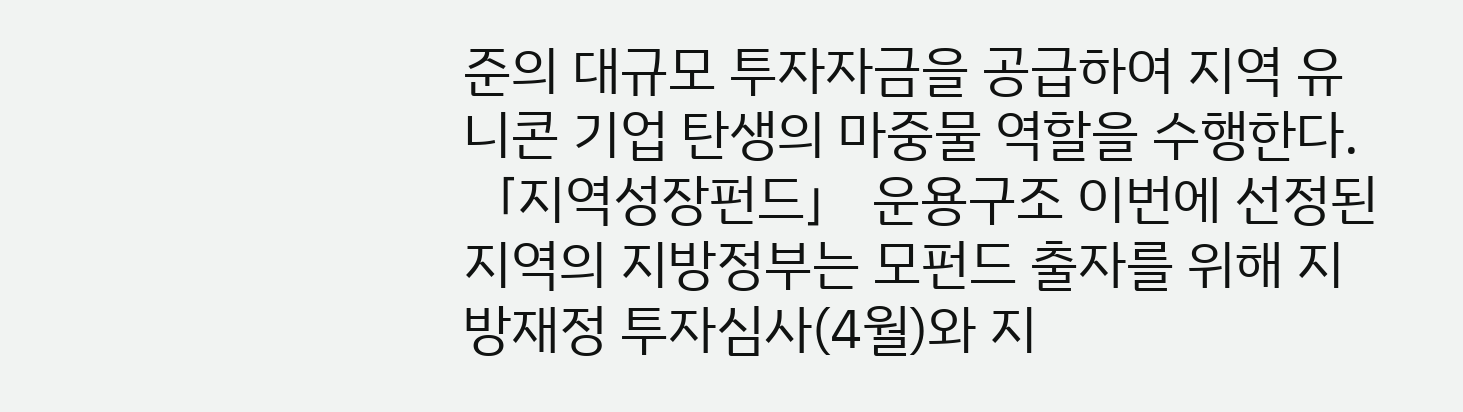준의 대규모 투자자금을 공급하여 지역 유니콘 기업 탄생의 마중물 역할을 수행한다. 「지역성장펀드」 운용구조 이번에 선정된 지역의 지방정부는 모펀드 출자를 위해 지방재정 투자심사(4월)와 지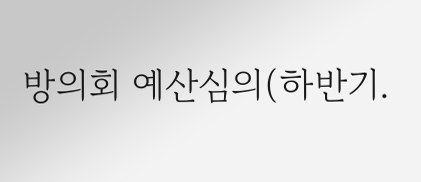방의회 예산심의(하반기.